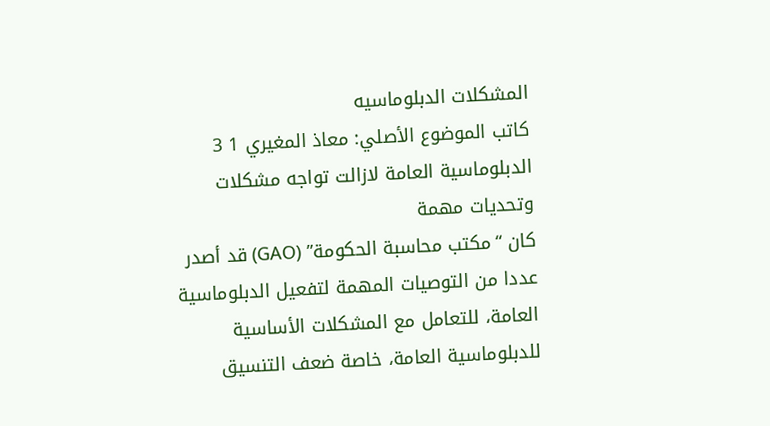المشكلات الدبلوماسيه
كاتب الموضوع الأصلي: معاذ المغيري 1 3
الدبلوماسية العامة لازالت تواجه مشكلات وتحديات مهمة
كان “مكتب محاسبة الحكومة” (GAO) قد أصدر عددا من التوصيات المهمة لتفعيل الدبلوماسية العامة، للتعامل مع المشكلات الأساسية للدبلوماسية العامة، خاصة ضعف التنسيق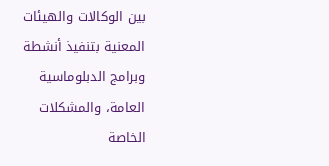بين الوكالات والهيئات المعنية بتنفيذ أنشطة وبرامج الدبلوماسية العامة، والمشكلات الخاصة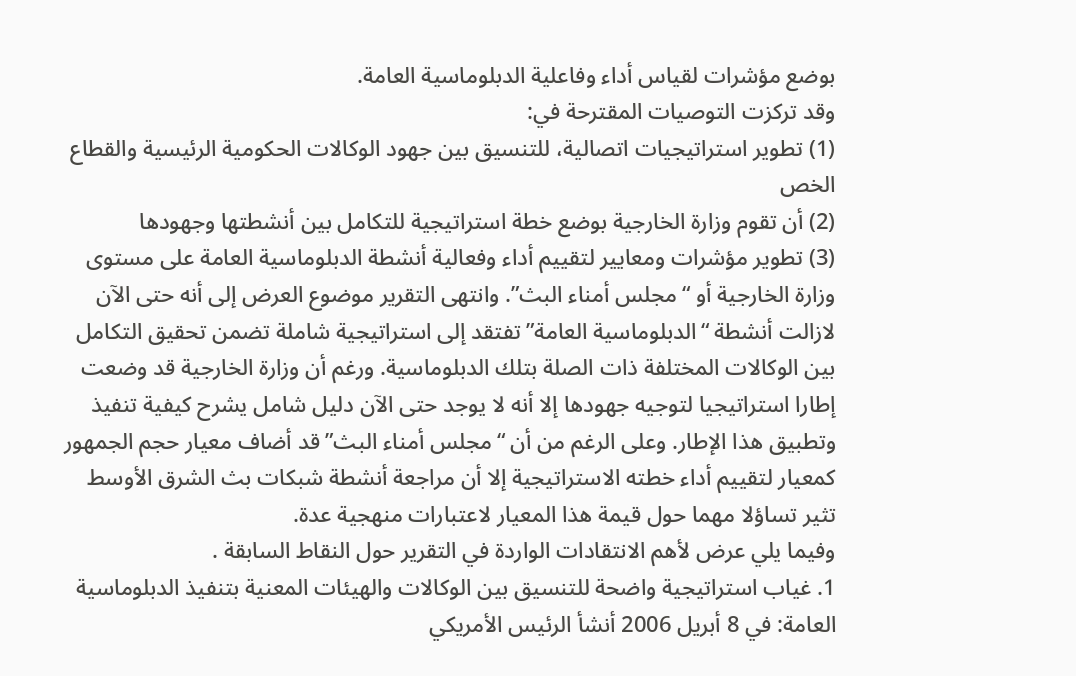بوضع مؤشرات لقياس أداء وفاعلية الدبلوماسية العامة.
وقد تركزت التوصيات المقترحة في:
(1) تطوير استراتيجيات اتصالية، للتنسيق بين جهود الوكالات الحكومية الرئيسية والقطاع الخص
(2) أن تقوم وزارة الخارجية بوضع خطة استراتيجية للتكامل بين أنشطتها وجهودها
(3) تطوير مؤشرات ومعايير لتقييم أداء وفعالية أنشطة الدبلوماسية العامة على مستوى وزارة الخارجية أو “مجلس أمناء البث”. وانتهى التقرير موضوع العرض إلى أنه حتى الآن لازالت أنشطة “الدبلوماسية العامة” تفتقد إلى استراتيجية شاملة تضمن تحقيق التكامل بين الوكالات المختلفة ذات الصلة بتلك الدبلوماسية. ورغم أن وزارة الخارجية قد وضعت إطارا استراتيجيا لتوجيه جهودها إلا أنه لا يوجد حتى الآن دليل شامل يشرح كيفية تنفيذ وتطبيق هذا الإطار. وعلى الرغم من أن “مجلس أمناء البث” قد أضاف معيار حجم الجمهور كمعيار لتقييم أداء خطته الاستراتيجية إلا أن مراجعة أنشطة شبكات بث الشرق الأوسط تثير تساؤلا مهما حول قيمة هذا المعيار لاعتبارات منهجية عدة.
وفيما يلي عرض لأهم الانتقادات الواردة في التقرير حول النقاط السابقة .
1. غياب استراتيجية واضحة للتنسيق بين الوكالات والهيئات المعنية بتنفيذ الدبلوماسية العامة: في 8 أبريل 2006 أنشأ الرئيس الأمريكي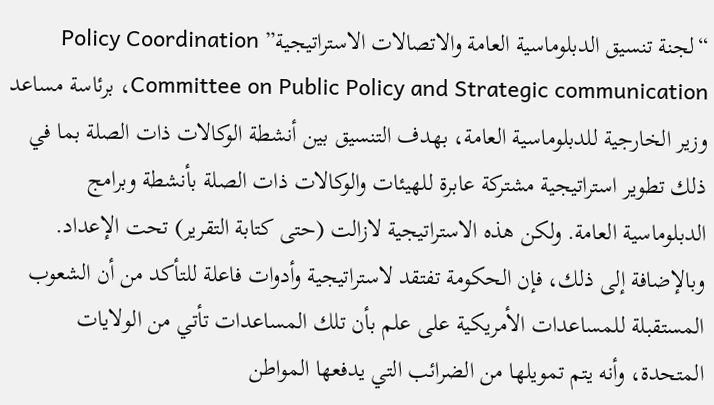“لجنة تنسيق الدبلوماسية العامة والاتصالات الاستراتيجية” Policy Coordination Committee on Public Policy and Strategic communication، برئاسة مساعد وزير الخارجية للدبلوماسية العامة، بهدف التنسيق بين أنشطة الوكالات ذات الصلة بما في ذلك تطوير استراتيجية مشتركة عابرة للهيئات والوكالات ذات الصلة بأنشطة وبرامج الدبلوماسية العامة. ولكن هذه الاستراتيجية لازالت (حتى كتابة التقرير) تحت الإعداد. وبالإضافة إلى ذلك، فإن الحكومة تفتقد لاستراتيجية وأدوات فاعلة للتأكد من أن الشعوب المستقبلة للمساعدات الأمريكية على علم بأن تلك المساعدات تأتي من الولايات المتحدة، وأنه يتم تمويلها من الضرائب التي يدفعها المواطن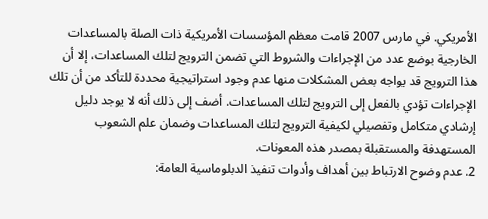الأمريكي. في مارس 2007 قامت معظم المؤسسات الأمريكية ذات الصلة بالمساعدات الخارجية بوضع عدد من الإجراءات والشروط التي تضمن الترويج لتلك المساعدات، إلا أن هذا الترويج قد يواجه بعض المشكلات منها عدم وجود استراتيجية محددة للتأكد من أن تلك الإجراءات تؤدي بالفعل إلى الترويج لتلك المساعدات. أضف إلى ذلك أنه لا يوجد دليل إرشادي متكامل وتفصيلي لكيفية الترويج لتلك المساعدات وضمان علم الشعوب المستهدفة والمستقبلة بمصدر هذه المعونات.
2. عدم وضوح الارتباط بين أهداف وأدوات تنفيذ الدبلوماسية العامة: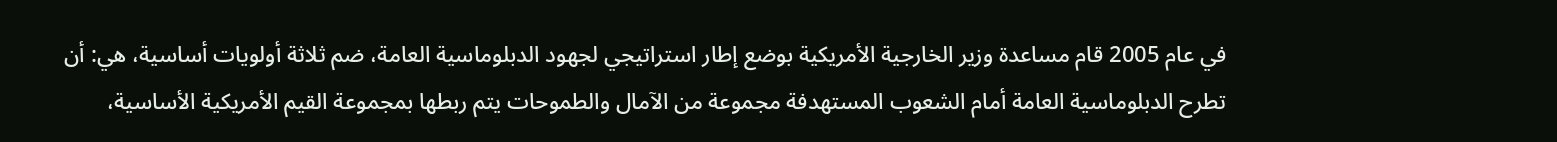في عام 2005 قام مساعدة وزير الخارجية الأمريكية بوضع إطار استراتيجي لجهود الدبلوماسية العامة، ضم ثلاثة أولويات أساسية، هي: أن تطرح الدبلوماسية العامة أمام الشعوب المستهدفة مجموعة من الآمال والطموحات يتم ربطها بمجموعة القيم الأمريكية الأساسية،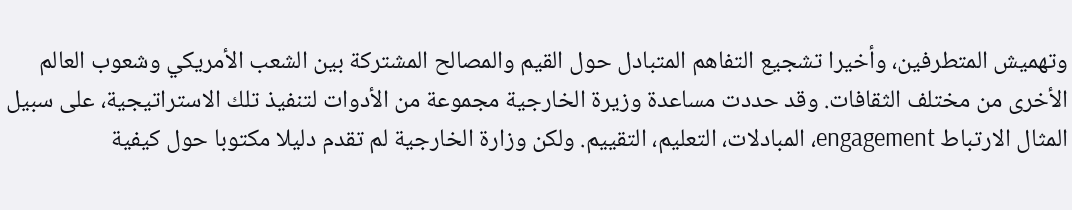وتهميش المتطرفين، وأخيرا تشجيع التفاهم المتبادل حول القيم والمصالح المشتركة بين الشعب الأمريكي وشعوب العالم الأخرى من مختلف الثقافات. وقد حددت مساعدة وزيرة الخارجية مجموعة من الأدوات لتنفيذ تلك الاستراتيجية، على سبيل المثال الارتباط engagement، المبادلات، التعليم، التقييم. ولكن وزارة الخارجية لم تقدم دليلا مكتوبا حول كيفية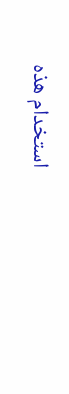استخدام هذه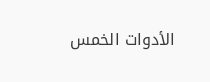الأدوات الخمس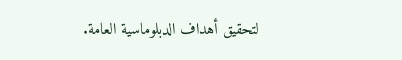لتحقيق أهداف الدبلوماسية العامة.